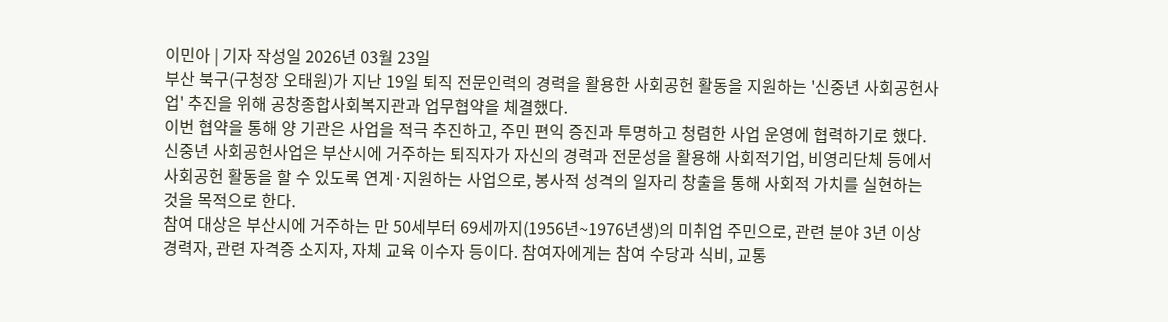이민아 | 기자 작성일 2026년 03월 23일
부산 북구(구청장 오태원)가 지난 19일 퇴직 전문인력의 경력을 활용한 사회공헌 활동을 지원하는 '신중년 사회공헌사업' 추진을 위해 공창종합사회복지관과 업무협약을 체결했다.
이번 협약을 통해 양 기관은 사업을 적극 추진하고, 주민 편익 증진과 투명하고 청렴한 사업 운영에 협력하기로 했다.
신중년 사회공헌사업은 부산시에 거주하는 퇴직자가 자신의 경력과 전문성을 활용해 사회적기업, 비영리단체 등에서 사회공헌 활동을 할 수 있도록 연계·지원하는 사업으로, 봉사적 성격의 일자리 창출을 통해 사회적 가치를 실현하는 것을 목적으로 한다.
참여 대상은 부산시에 거주하는 만 50세부터 69세까지(1956년~1976년생)의 미취업 주민으로, 관련 분야 3년 이상 경력자, 관련 자격증 소지자, 자체 교육 이수자 등이다. 참여자에게는 참여 수당과 식비, 교통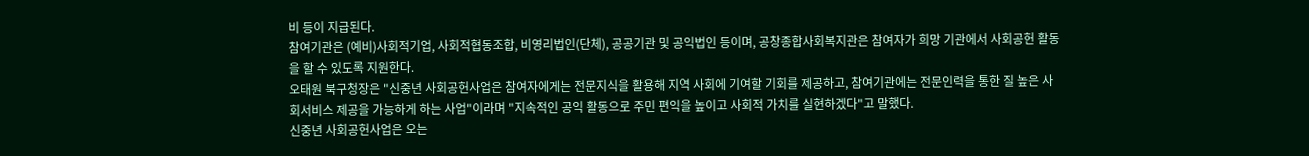비 등이 지급된다.
참여기관은 (예비)사회적기업, 사회적협동조합, 비영리법인(단체), 공공기관 및 공익법인 등이며, 공창종합사회복지관은 참여자가 희망 기관에서 사회공헌 활동을 할 수 있도록 지원한다.
오태원 북구청장은 "신중년 사회공헌사업은 참여자에게는 전문지식을 활용해 지역 사회에 기여할 기회를 제공하고, 참여기관에는 전문인력을 통한 질 높은 사회서비스 제공을 가능하게 하는 사업"이라며 "지속적인 공익 활동으로 주민 편익을 높이고 사회적 가치를 실현하겠다"고 말했다.
신중년 사회공헌사업은 오는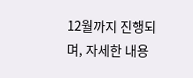12월까지 진행되며, 자세한 내용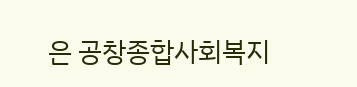은 공창종합사회복지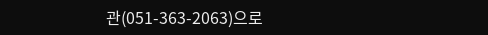관(051-363-2063)으로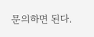문의하면 된다.